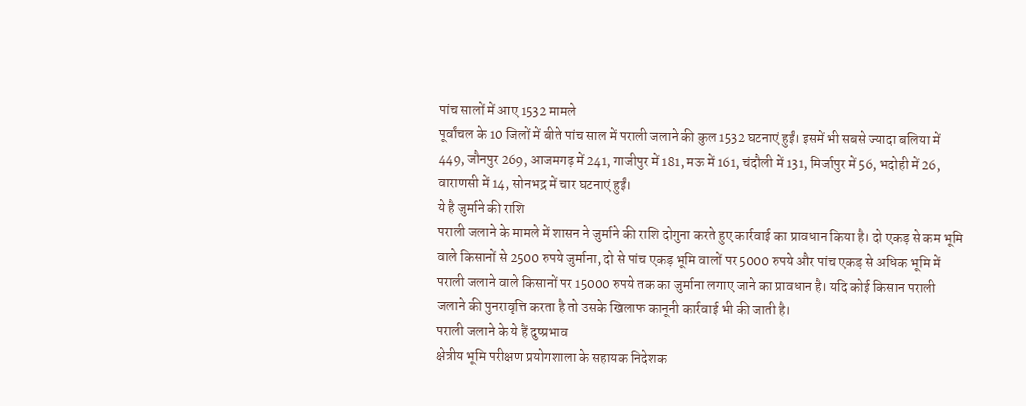पांच सालों में आए 1532 मामले
पूर्वांचल के 10 जिलों में बीते पांच साल में पराली जलाने की कुल 1532 घटनाएं हुईं। इसमें भी सबसे ज्यादा बलिया में 449, जौनपुर 269, आजमगढ़ में 241, गाजीपुर में 181, मऊ में 161, चंदौली में 131, मिर्जापुर में 56, भदोही में 26, वाराणसी में 14, सोनभद्र में चार घटनाएं हुईं।
ये है जुर्माने की राशि
पराली जलाने के मामले में शासन ने जुर्माने की राशि दोगुना करते हुए कार्रवाई का प्रावधान किया है। दो एकड़ से कम भूमि वाले किसानों से 2500 रुपये जुर्माना, दो से पांच एकड़ भूमि वालों पर 5000 रुपये और पांच एकड़ से अधिक भूमि में पराली जलाने वाले किसानों पर 15000 रुपये तक का जुर्माना लगाए जाने का प्रावधान है। यदि कोई किसान पराली जलाने की पुनरावृत्ति करता है तो उसके खिलाफ कानूनी कार्रवाई भी की जाती है।
पराली जलाने के ये हैं दुष्प्रभाव
क्षेत्रीय भूमि परीक्षण प्रयोगशाला के सहायक निदेशक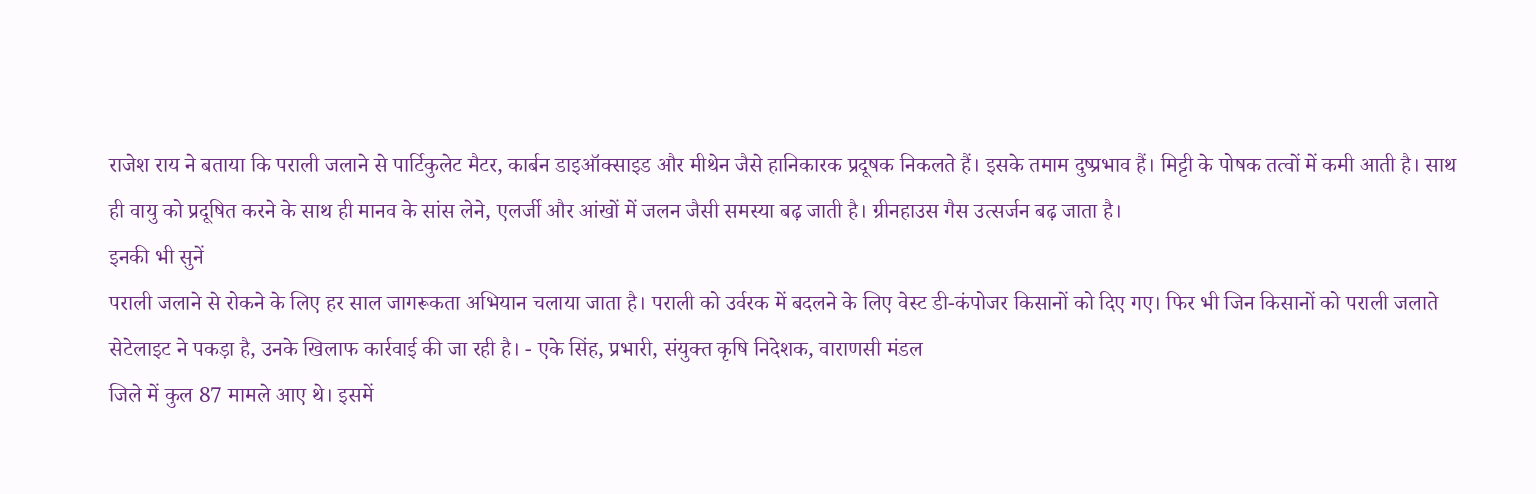राजेश राय ने बताया कि पराली जलाने से पार्टिकुलेट मैटर, कार्बन डाइऑक्साइड और मीथेन जैसे हानिकारक प्रदूषक निकलते हैं। इसके तमाम दुष्प्रभाव हैं। मिट्टी के पोषक तत्वों में कमी आती है। साथ ही वायु को प्रदूषित करने के साथ ही मानव के सांस लेने, एलर्जी और आंखों में जलन जैसी समस्या बढ़ जाती है। ग्रीनहाउस गैस उत्सर्जन बढ़ जाता है।
इनकी भी सुनें
पराली जलाने से रोकने के लिए हर साल जागरूकता अभियान चलाया जाता है। पराली को उर्वरक में बदलने के लिए वेस्ट डी-कंपोजर किसानों को दिए गए। फिर भी जिन किसानों को पराली जलाते सेटेलाइट ने पकड़ा है, उनके खिलाफ कार्रवाई की जा रही है। - एके सिंह, प्रभारी, संयुक्त कृषि निदेशक, वाराणसी मंडल
जिले में कुल 87 मामले आए थे। इसमें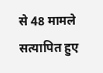से 48 मामले सत्यापित हुए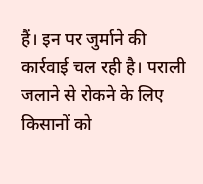हैं। इन पर जुर्माने की कार्रवाई चल रही है। पराली जलाने से रोकने के लिए किसानों को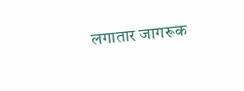लगातार जागरूक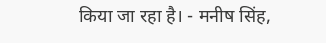किया जा रहा है। - मनीष सिंह,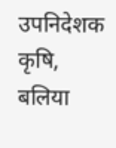उपनिदेशक कृषि, बलिया